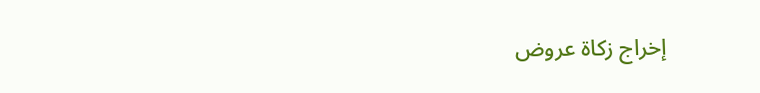إخراج زكاة عروض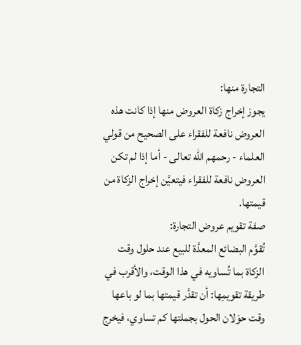التجارة منها:
يجوز إخراج زكاة العروض منها إذا كانت هذه العروض نافعة للفقراء على الصحيح من قولي العلماء - رحمهم الله تعالى - أما إذا لم تكن العروض نافعة للفقراء فيتعيَّن إخراج الزكاة من قيمتها.
صفة تقويم عروض التجارة:
تُقوَّم البضائع المعدَّة للبيع عند حلول وقت الزكاة بما تُساويه في هذا الوقت، والأقرب في طريقة تقويمِها: أن تقدَّر قيمتها بما لو باعها وقت حوَلان الحول بجملتها كم تساوي، فيخرج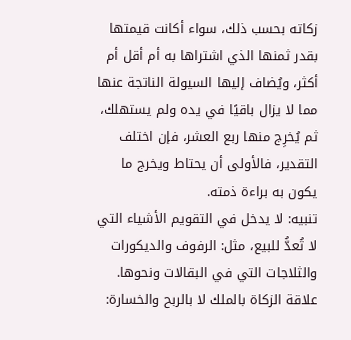زكاته بحسب ذلك، سواء أكانت قيمتها بقدر ثمنها الذي اشتراها به أم أقل أم أكثر، ويُضاف إليها السيولة الناتجة عنها مما لا يزال باقيًا في يده ولم يستهلك، ثم يُخرِج منها ربع العشر، فإن اختلف التقدير، فالأولى أن يحتاط ويخرج ما يكون به براءة ذمته.
تنبيه: لا يدخل في التقويم الأشياء التي لا تُعدُّ للبيع، مثل: الرفوف والديكورات والثلاجات التي في البقالات ونحوها.
علاقة الزكاة بالملك لا بالربح والخسارة: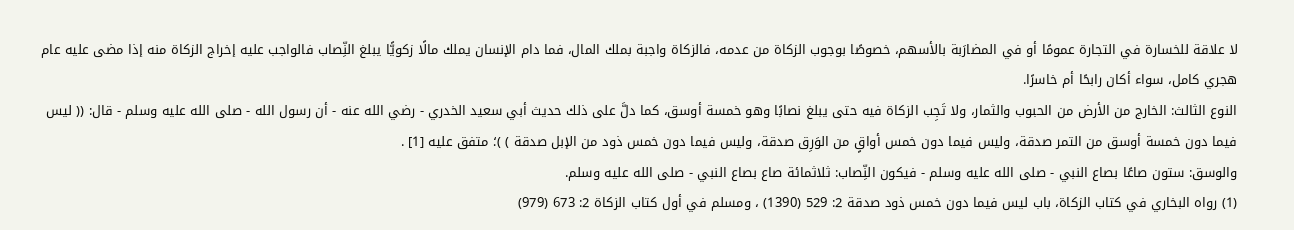لا علاقة للخسارة في التجارة عمومًا أو في المضارَبة بالأسهم، خصوصًا بوجوب الزكاة من عدمه، فالزكاة واجبة بملك المال، فما دام الإنسان يملك مالًا زكويًّا يبلغ النِّصاب فالواجب عليه إخراج الزكاة منه إذا مضى عليه عام هجري كامل، سواء أكان رابحًا أم خاسرًا.
النوع الثالث: الخارج من الأرض من الحبوب والثمار، ولا تَجِب الزكاة فيه حتى يبلغ نصابًا وهو خمسة أوسق، كما دلَّ على ذلك حديث أبي سعيد الخدري - رضي الله عنه - أن رسول الله - صلى الله عليه وسلم - قال: (( ليس فيما دون خمسة أوسق من التمر صدقة، وليس فيما دون خمس أواقٍ من الوَرِق صدقة، وليس فيما دون خمس ذود من الإبل صدقة ) )؛ متفق عليه [1] .
والوسق: ستون صاعًا بصاع النبي - صلى الله عليه وسلم - فيكون النِّصاب: ثلاثمائة صاع بصاع النبي - صلى الله عليه وسلم.
(1) رواه البخاري في كتاب الزكاة، باب ليس فيما دون خمس ذود صدقة 2: 529 (1390) ، ومسلم في أول كتاب الزكاة 2: 673 (979)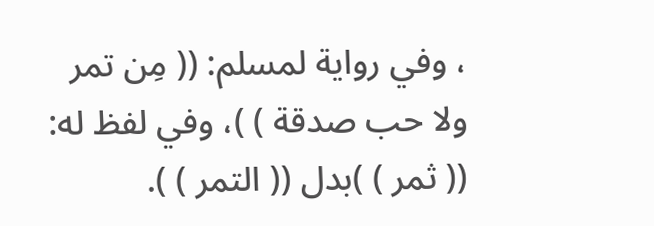، وفي رواية لمسلم: (( مِن تمر ولا حب صدقة ) )، وفي لفظ له: (( ثمر ) )بدل (( التمر ) ).